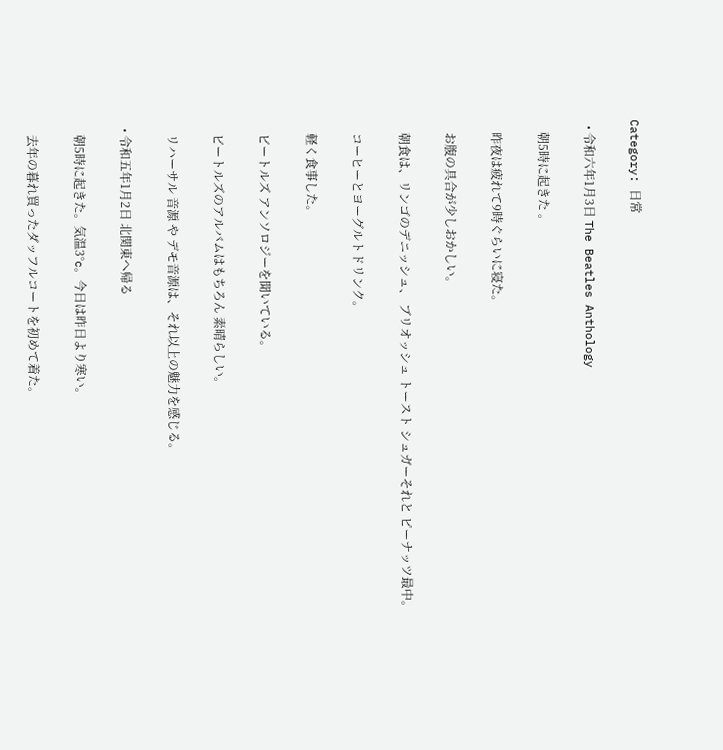Category: 日常

  • 令和六年1月3日 The Beatles Anthology

    朝5時に起きた 。

    昨夜は疲れて9時ぐらいに寝た。

    お腹の具合が少しおかしい。

    朝食は、リンゴのデニッシュ、 ブリオッシュ トースト シュガーそれと ピーナッツ最中。

    コーヒーとヨーグルトドリンク。

    軽く食事した。

    ビートルズ アンソロジーを聞いている。

    ビートルズのアルバムはもちろん 素晴らしい。

    リハーサル 音源 や デモ音源は、それ以上の魅力を感じる。

  • 令和五年1月2日 北関東へ帰る

    朝5時に起きた。気温3°c。今日は昨日より寒い。

    去年の暮れ買ったダッフルコートを初めて着た。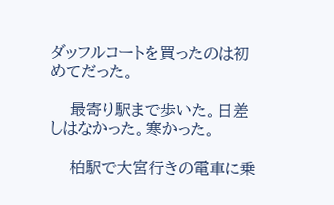ダッフルコートを買ったのは初めてだった。

    最寄り駅まで歩いた。日差しはなかった。寒かった。

    柏駅で大宮行きの電車に乗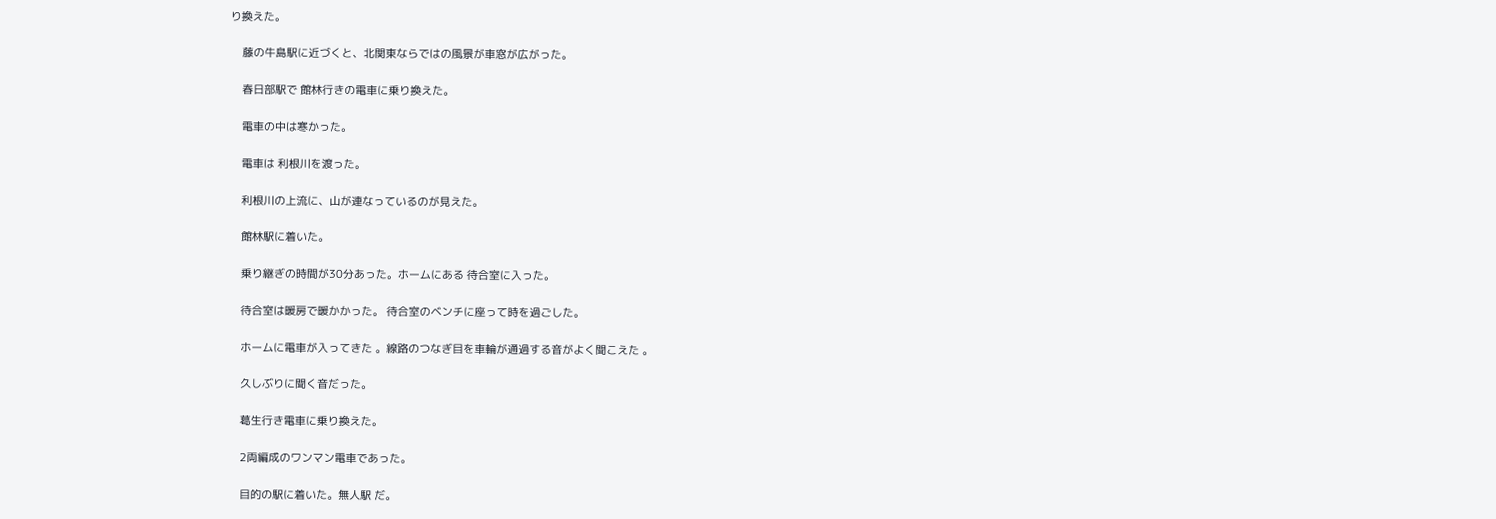り換えた。

    藤の牛島駅に近づくと、北関東ならではの風景が車窓が広がった。

    春日部駅で 館林行きの電車に乗り換えた。

    電車の中は寒かった。

    電車は 利根川を渡った。

    利根川の上流に、山が連なっているのが見えた。

    館林駅に着いた。

    乗り継ぎの時間が30分あった。ホームにある 待合室に入った。

    待合室は暖房で暖かかった。 待合室のベンチに座って時を過ごした。

    ホームに電車が入ってきた 。線路のつなぎ目を車輪が通過する音がよく聞こえた 。

    久しぶりに聞く音だった。

    葛生行き電車に乗り換えた。

    2両編成のワンマン電車であった。

    目的の駅に着いた。無人駅 だ。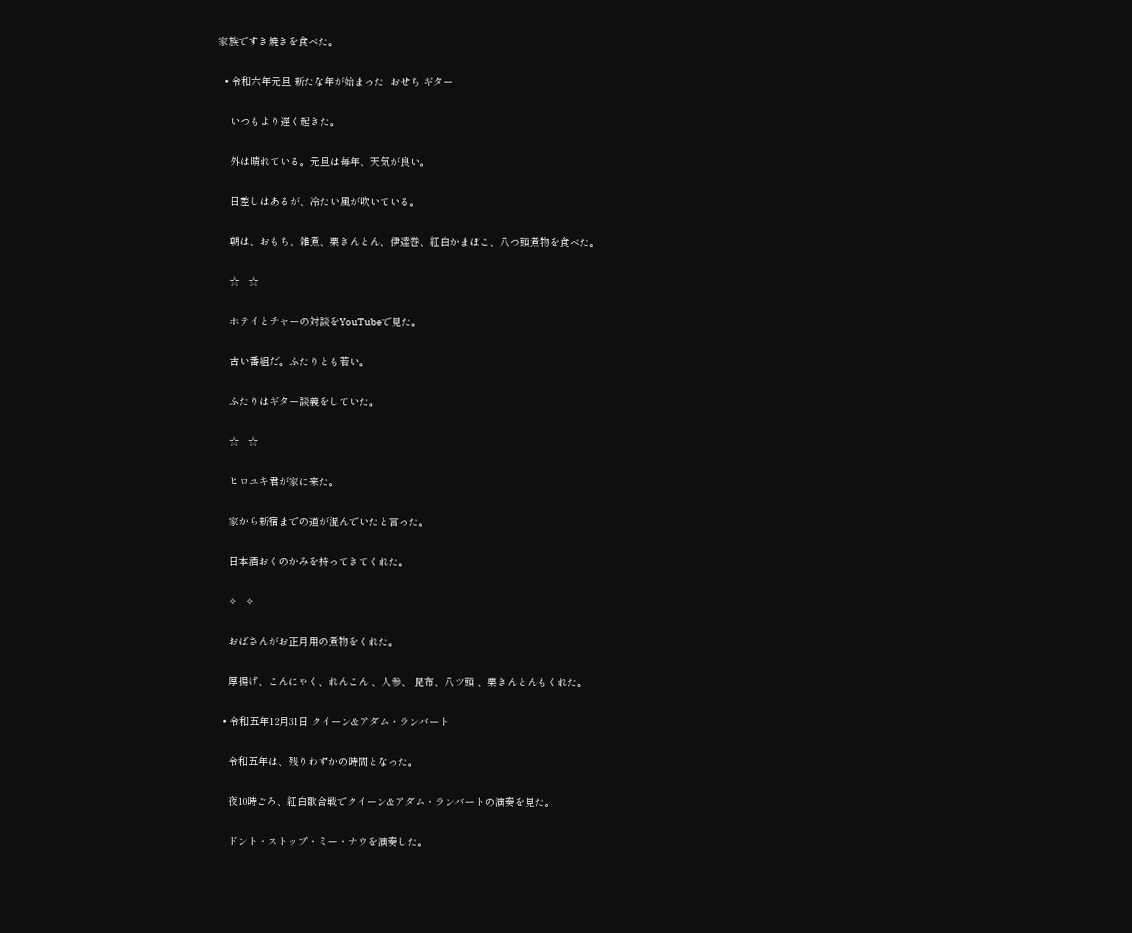家族ですき焼きを食べた。

  • 令和六年元旦 新たな年が始まった  おせち ギター

    いつもより遅く起きた。

    外は晴れている。元旦は毎年、天気が良い。

    日差しはあるが、冷たい風が吹いている。

    朝は、おもち、雑煮、栗きんとん、伊達巻、紅白かまぼこ、八つ頭煮物を食べた。

    ☆   ☆

    ホテイとチャーの対談をYouTubeで見た。

    古い番組だ。ふたりとも若い。

    ふたりはギター談義をしていた。

    ☆   ☆

    ヒロユキ君が家に来た。

    家から新宿までの道が混んでいたと言った。

    日本酒おくのかみを持ってきてくれた。

    ✧   ✧

    おばさんがお正月用の煮物をくれた。

    厚揚げ、こんにゃく、れんこん 、人参、 昆布、八ツ頭 、栗きんとんもくれた。

  • 令和五年12月31日 クイーン&アダム・ランバート

    令和五年は、残りわずかの時間となった。

    夜10時ごろ、紅白歌合戦でクイーン&アダム・ランバートの演奏を見た。

    ドント・ストップ・ミー・ナウを演奏した。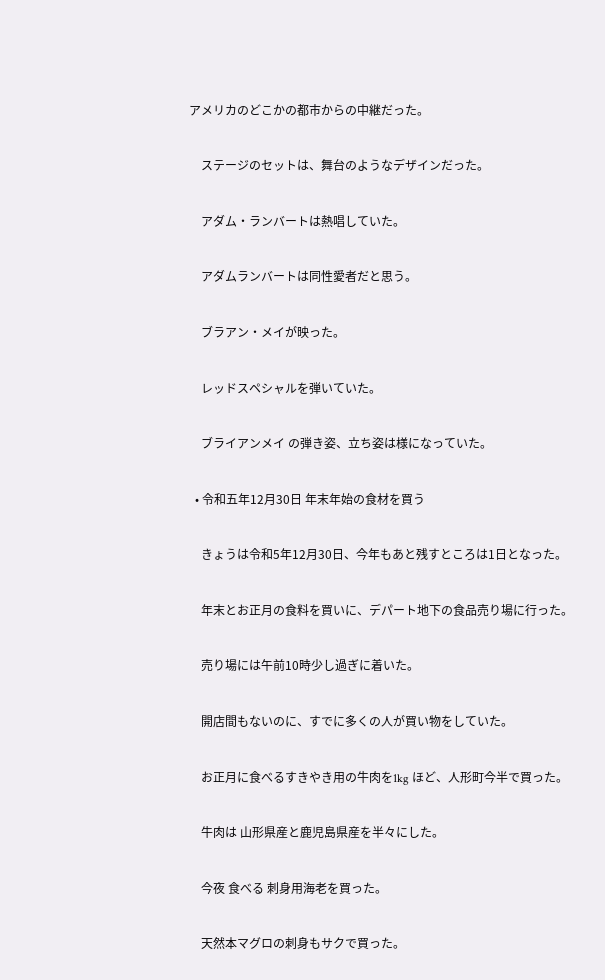アメリカのどこかの都市からの中継だった。

    ステージのセットは、舞台のようなデザインだった。

    アダム・ランバートは熱唱していた。

    アダムランバートは同性愛者だと思う。

    ブラアン・メイが映った。

    レッドスペシャルを弾いていた。

    ブライアンメイ の弾き姿、立ち姿は様になっていた。

  • 令和五年12月30日 年末年始の食材を買う

    きょうは令和5年12月30日、今年もあと残すところは1日となった。

    年末とお正月の食料を買いに、デパート地下の食品売り場に行った。

    売り場には午前10時少し過ぎに着いた。

    開店間もないのに、すでに多くの人が買い物をしていた。

    お正月に食べるすきやき用の牛肉を1kg ほど、人形町今半で買った。

    牛肉は 山形県産と鹿児島県産を半々にした。

    今夜 食べる 刺身用海老を買った。

    天然本マグロの刺身もサクで買った。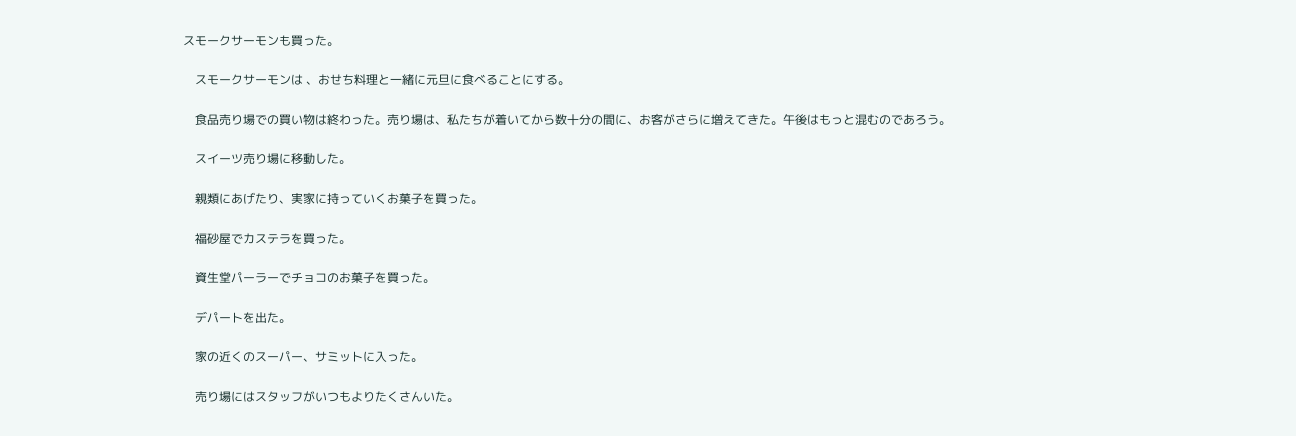スモークサーモンも買った。

    スモークサーモンは 、おせち料理と一緒に元旦に食べることにする。

    食品売り場での買い物は終わった。売り場は、私たちが着いてから数十分の間に、お客がさらに増えてきた。午後はもっと混むのであろう。

    スイーツ売り場に移動した。

    親類にあげたり、実家に持っていくお菓子を買った。

    福砂屋でカステラを買った。

    資生堂パーラーでチョコのお菓子を買った。

    デパートを出た。

    家の近くのスーパー、サミットに入った。

    売り場にはスタッフがいつもよりたくさんいた。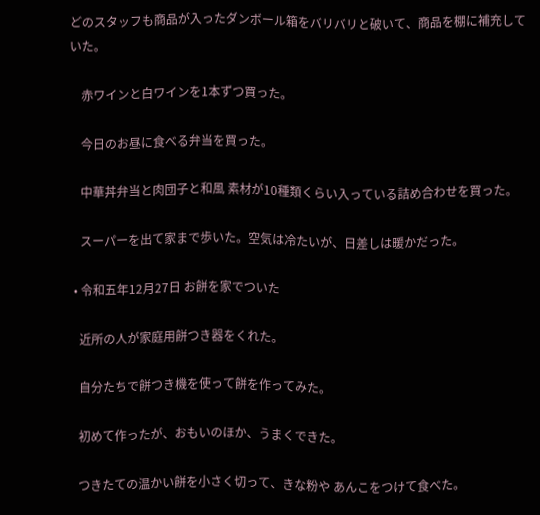どのスタッフも商品が入ったダンボール箱をバリバリと破いて、商品を棚に補充していた。

    赤ワインと白ワインを1本ずつ買った。

    今日のお昼に食べる弁当を買った。

    中華丼弁当と肉団子と和風 素材が10種類くらい入っている詰め合わせを買った。

    スーパーを出て家まで歩いた。空気は冷たいが、日差しは暖かだった。

  • 令和五年12月27日 お餅を家でついた

    近所の人が家庭用餅つき器をくれた。

    自分たちで餅つき機を使って餅を作ってみた。

    初めて作ったが、おもいのほか、うまくできた。

    つきたての温かい餅を小さく切って、きな粉や あんこをつけて食べた。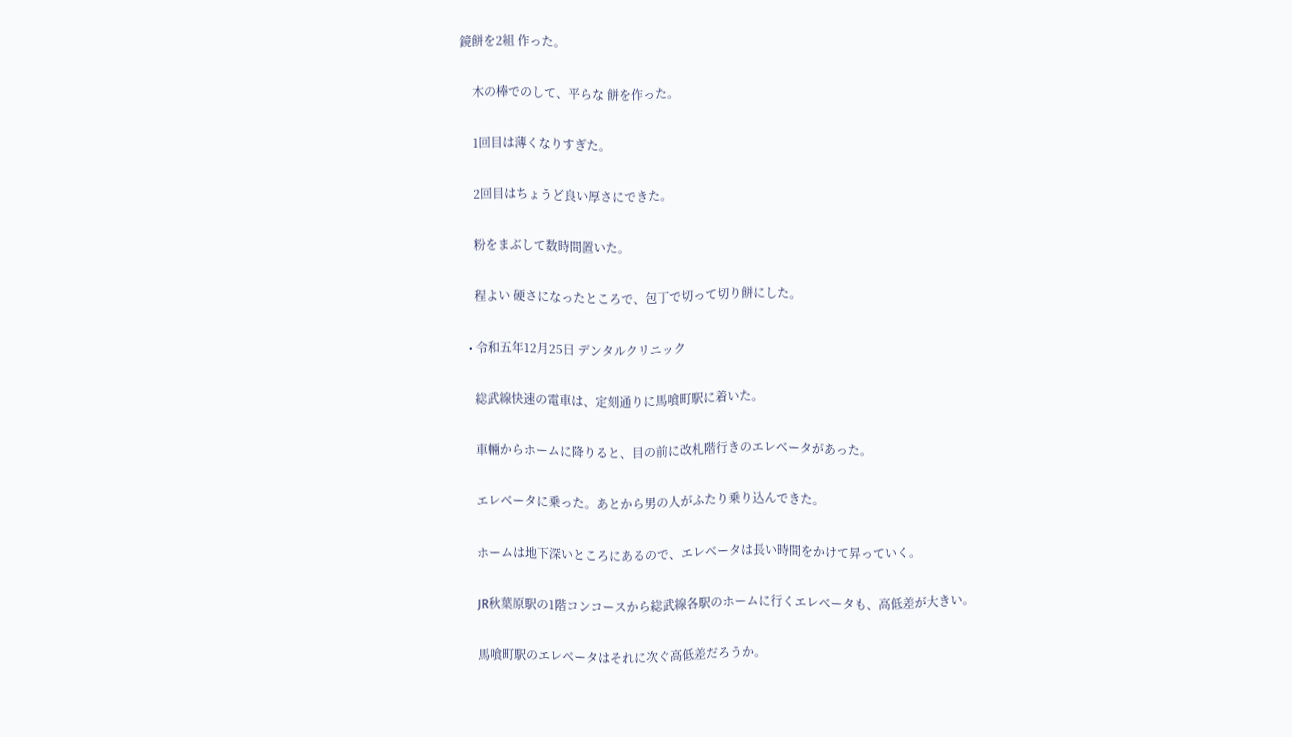鏡餅を2組 作った。

    木の棒でのして、平らな 餅を作った。

    1回目は薄くなりすぎた。

    2回目はちょうど良い厚さにできた。

    粉をまぶして数時間置いた。

    程よい 硬さになったところで、包丁で切って切り餅にした。

  • 令和五年12月25日 デンタルクリニック

    総武線快速の電車は、定刻通りに馬喰町駅に着いた。

    車輛からホームに降りると、目の前に改札階行きのエレベータがあった。

    エレベータに乗った。あとから男の人がふたり乗り込んできた。

    ホームは地下深いところにあるので、エレベータは長い時間をかけて昇っていく。

    JR秋葉原駅の1階コンコースから総武線各駅のホームに行くエレベータも、高低差が大きい。

    馬喰町駅のエレベータはそれに次ぐ高低差だろうか。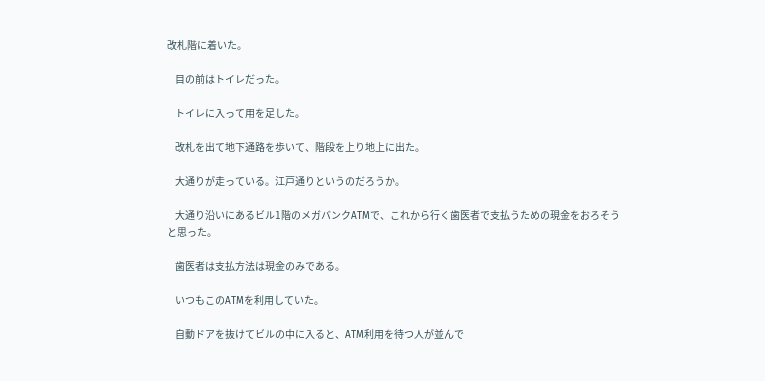改札階に着いた。

    目の前はトイレだった。

    トイレに入って用を足した。

    改札を出て地下通路を歩いて、階段を上り地上に出た。

    大通りが走っている。江戸通りというのだろうか。

    大通り沿いにあるビル1階のメガバンクATMで、これから行く歯医者で支払うための現金をおろそうと思った。

    歯医者は支払方法は現金のみである。

    いつもこのATMを利用していた。

    自動ドアを抜けてビルの中に入ると、ATM利用を待つ人が並んで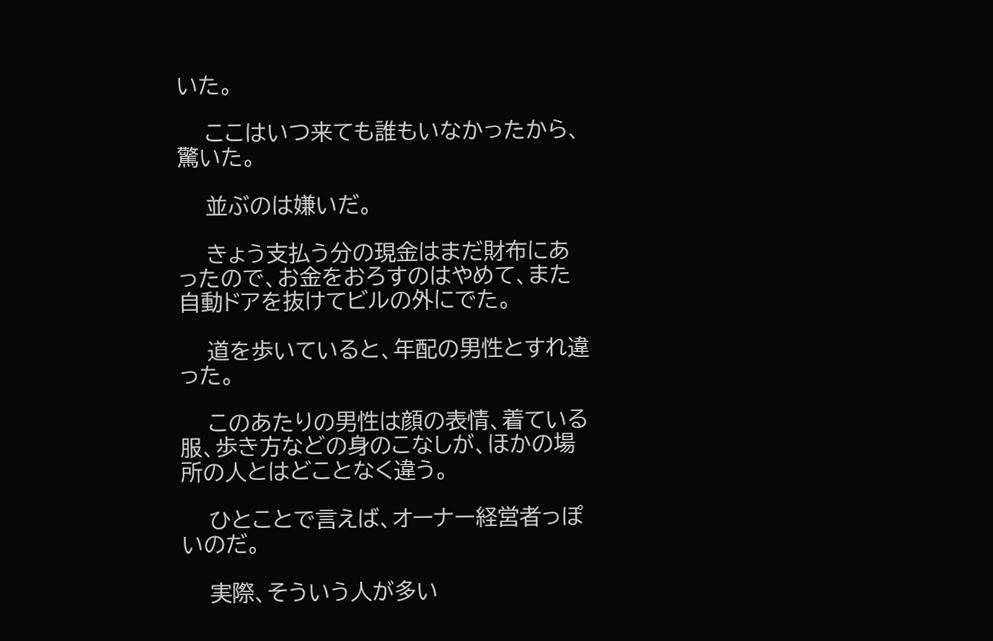いた。

    ここはいつ来ても誰もいなかったから、驚いた。

    並ぶのは嫌いだ。

    きょう支払う分の現金はまだ財布にあったので、お金をおろすのはやめて、また自動ドアを抜けてビルの外にでた。

    道を歩いていると、年配の男性とすれ違った。

    このあたりの男性は顔の表情、着ている服、歩き方などの身のこなしが、ほかの場所の人とはどことなく違う。

    ひとことで言えば、オーナー経営者っぽいのだ。

    実際、そういう人が多い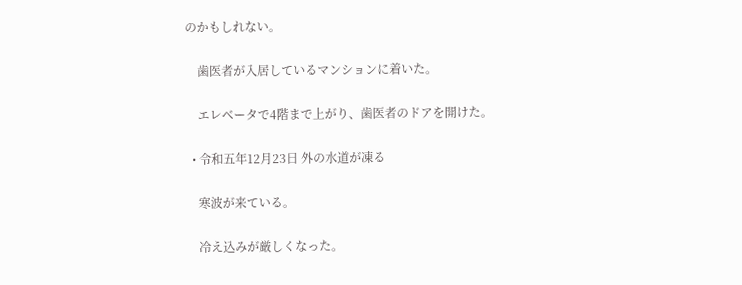のかもしれない。

    歯医者が入居しているマンションに着いた。

    エレベータで4階まで上がり、歯医者のドアを開けた。

  • 令和五年12月23日 外の水道が凍る

    寒波が来ている。

    冷え込みが厳しくなった。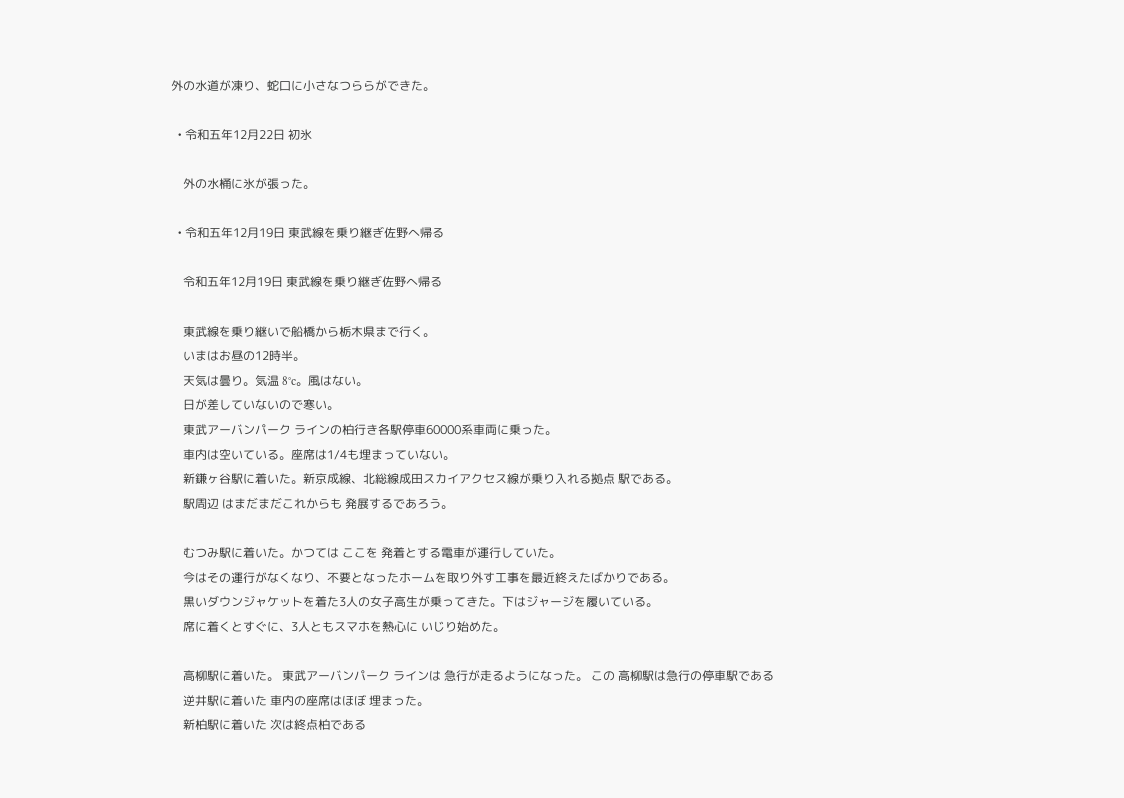外の水道が凍り、蛇口に小さなつららができた。

  • 令和五年12月22日 初氷

    外の水桶に氷が張った。

  • 令和五年12月19日 東武線を乗り継ぎ佐野へ帰る

    令和五年12月19日 東武線を乗り継ぎ佐野へ帰る

    東武線を乗り継いで船橋から栃木県まで行く。
    いまはお昼の12時半。
    天気は曇り。気温 8°c。風はない。
    日が差していないので寒い。
    東武アーバンパーク ラインの柏行き各駅停車60000系車両に乗った。
    車内は空いている。座席は1/4も埋まっていない。
    新鎌ヶ谷駅に着いた。新京成線、北総線成田スカイアクセス線が乗り入れる拠点 駅である。
    駅周辺 はまだまだこれからも 発展するであろう。

    むつみ駅に着いた。かつては ここを 発着とする電車が運行していた。
    今はその運行がなくなり、不要となったホームを取り外す工事を最近終えたばかりである。
    黒いダウンジャケットを着た3人の女子高生が乗ってきた。下はジャージを履いている。
    席に着くとすぐに、3人ともスマホを熱心に いじり始めた。

    高柳駅に着いた。 東武アーバンパーク ラインは 急行が走るようになった。 この 高柳駅は急行の停車駅である
    逆井駅に着いた 車内の座席はほぼ 埋まった。
    新柏駅に着いた 次は終点柏である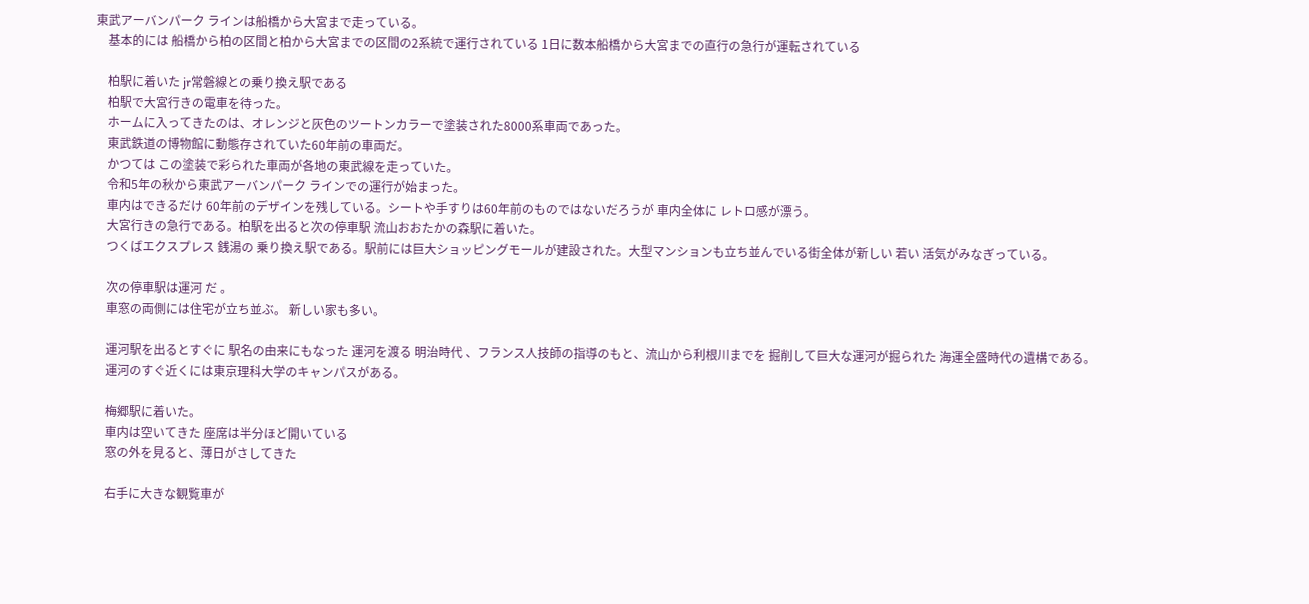東武アーバンパーク ラインは船橋から大宮まで走っている。
    基本的には 船橋から柏の区間と柏から大宮までの区間の2系統で運行されている 1日に数本船橋から大宮までの直行の急行が運転されている

    柏駅に着いた jr常磐線との乗り換え駅である
    柏駅で大宮行きの電車を待った。
    ホームに入ってきたのは、オレンジと灰色のツートンカラーで塗装された8000系車両であった。
    東武鉄道の博物館に動態存されていた60年前の車両だ。
    かつては この塗装で彩られた車両が各地の東武線を走っていた。
    令和5年の秋から東武アーバンパーク ラインでの運行が始まった。
    車内はできるだけ 60年前のデザインを残している。シートや手すりは60年前のものではないだろうが 車内全体に レトロ感が漂う。
    大宮行きの急行である。柏駅を出ると次の停車駅 流山おおたかの森駅に着いた。
    つくばエクスプレス 銭湯の 乗り換え駅である。駅前には巨大ショッピングモールが建設された。大型マンションも立ち並んでいる街全体が新しい 若い 活気がみなぎっている。

    次の停車駅は運河 だ 。
    車窓の両側には住宅が立ち並ぶ。 新しい家も多い。

    運河駅を出るとすぐに 駅名の由来にもなった 運河を渡る 明治時代 、フランス人技師の指導のもと、流山から利根川までを 掘削して巨大な運河が掘られた 海運全盛時代の遺構である。
    運河のすぐ近くには東京理科大学のキャンパスがある。

    梅郷駅に着いた。
    車内は空いてきた 座席は半分ほど開いている
    窓の外を見ると、薄日がさしてきた

    右手に大きな観覧車が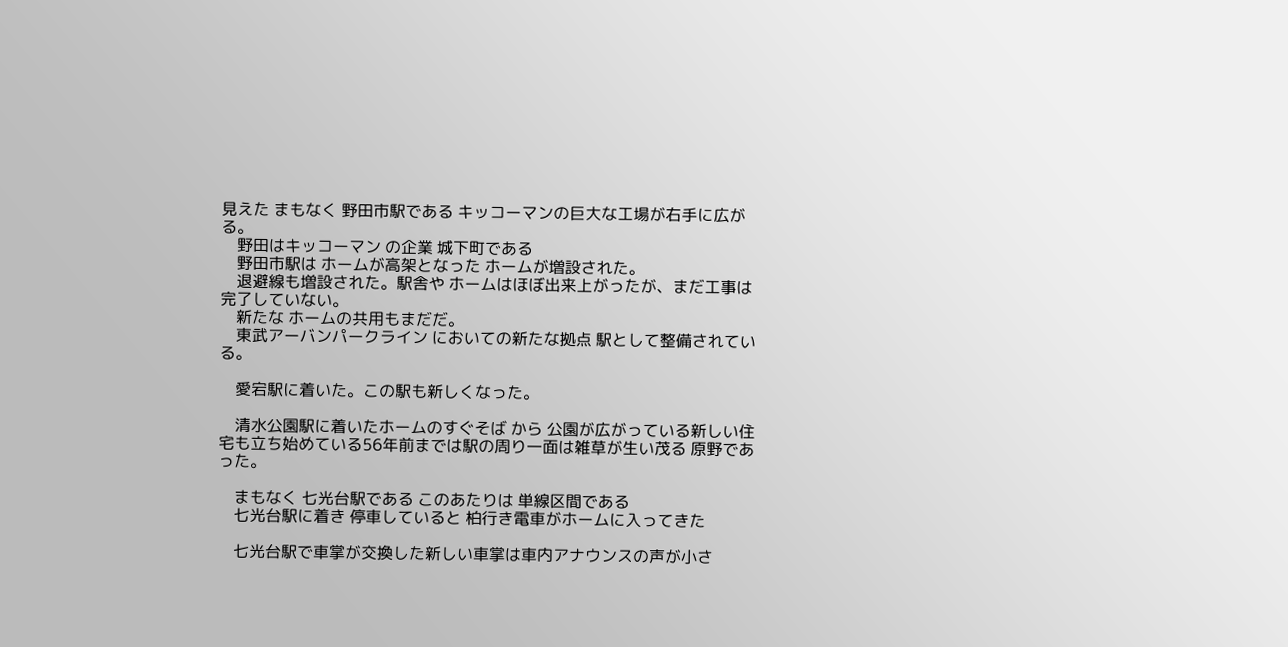見えた まもなく 野田市駅である キッコーマンの巨大な工場が右手に広がる。
    野田はキッコーマン の企業 城下町である
    野田市駅は ホームが高架となった ホームが増設された。
    退避線も増設された。駅舎や ホームはほぼ出来上がったが、まだ工事は完了していない。
    新たな ホームの共用もまだだ。
    東武アーバンパークライン においての新たな拠点 駅として整備されている。

    愛宕駅に着いた。この駅も新しくなった。

    清水公園駅に着いたホームのすぐそば から 公園が広がっている新しい住宅も立ち始めている56年前までは駅の周り一面は雑草が生い茂る 原野であった。

    まもなく 七光台駅である このあたりは 単線区間である
    七光台駅に着き 停車していると 柏行き電車がホームに入ってきた

    七光台駅で車掌が交換した新しい車掌は車内アナウンスの声が小さ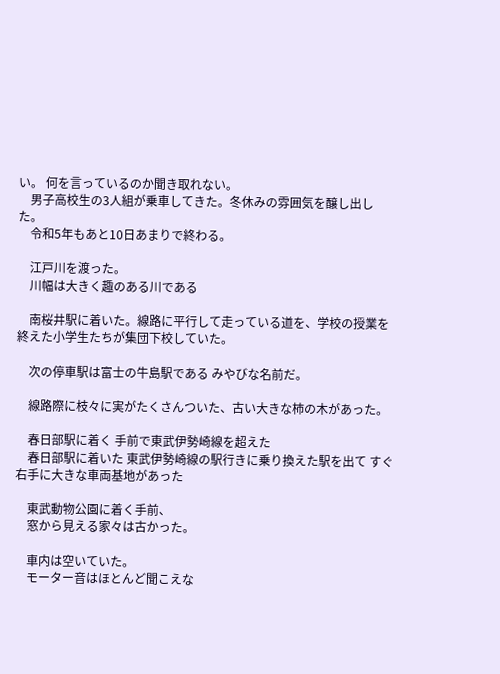い。 何を言っているのか聞き取れない。
    男子高校生の3人組が乗車してきた。冬休みの雰囲気を醸し出した。
    令和5年もあと10日あまりで終わる。

    江戸川を渡った。
    川幅は大きく趣のある川である

    南桜井駅に着いた。線路に平行して走っている道を、学校の授業を終えた小学生たちが集団下校していた。

    次の停車駅は富士の牛島駅である みやびな名前だ。

    線路際に枝々に実がたくさんついた、古い大きな柿の木があった。

    春日部駅に着く 手前で東武伊勢崎線を超えた
    春日部駅に着いた 東武伊勢崎線の駅行きに乗り換えた駅を出て すぐ 右手に大きな車両基地があった

    東武動物公園に着く手前、
    窓から見える家々は古かった。

    車内は空いていた。
    モーター音はほとんど聞こえな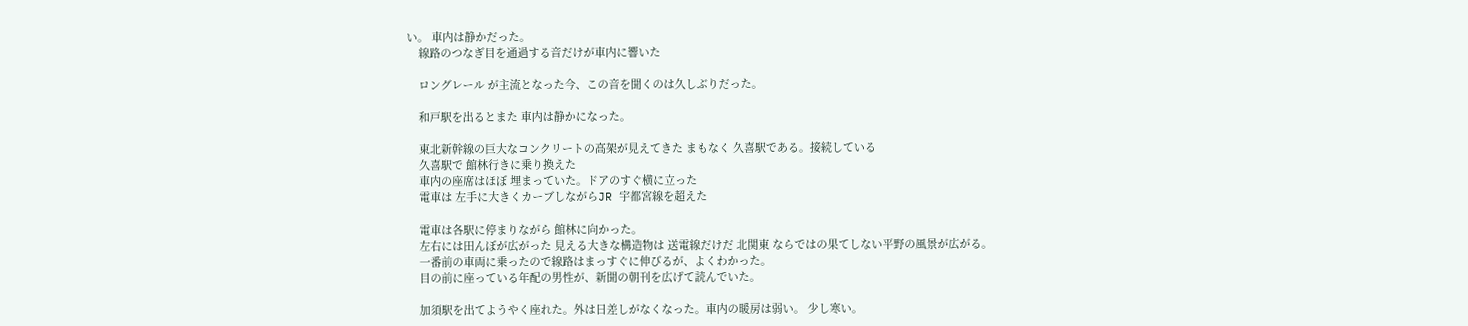い。 車内は静かだった。
    線路のつなぎ目を通過する音だけが車内に響いた

    ロングレール が主流となった今、この音を聞くのは久しぶりだった。

    和戸駅を出るとまた 車内は静かになった。

    東北新幹線の巨大なコンクリートの高架が見えてきた まもなく 久喜駅である。接続している
    久喜駅で 館林行きに乗り換えた
    車内の座席はほぼ 埋まっていた。ドアのすぐ横に立った
    電車は 左手に大きくカーブしながらJR 宇都宮線を超えた

    電車は各駅に停まりながら 館林に向かった。
    左右には田んぼが広がった 見える大きな構造物は 送電線だけだ 北関東 ならではの果てしない平野の風景が広がる。
    一番前の車両に乗ったので線路はまっすぐに伸びるが、よくわかった。
    目の前に座っている年配の男性が、新聞の朝刊を広げて読んでいた。

    加須駅を出てようやく座れた。外は日差しがなくなった。車内の暖房は弱い。 少し寒い。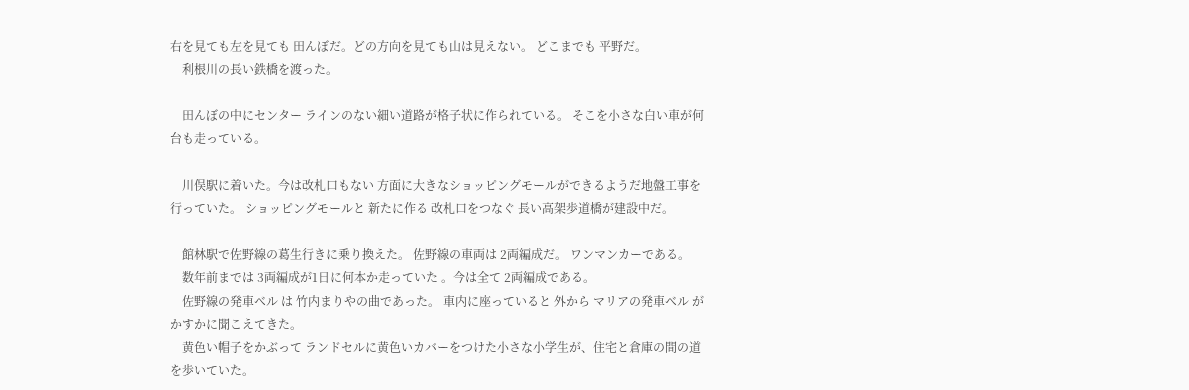右を見ても左を見ても 田んぼだ。どの方向を見ても山は見えない。 どこまでも 平野だ。
    利根川の長い鉄橋を渡った。

    田んぼの中にセンター ラインのない細い道路が格子状に作られている。 そこを小さな白い車が何台も走っている。

    川俣駅に着いた。今は改札口もない 方面に大きなショッピングモールができるようだ地盤工事を行っていた。 ショッピングモールと 新たに作る 改札口をつなぐ 長い高架歩道橋が建設中だ。

    館林駅で佐野線の葛生行きに乗り換えた。 佐野線の車両は 2両編成だ。 ワンマンカーである。
    数年前までは 3両編成が1日に何本か走っていた 。今は全て 2両編成である。
    佐野線の発車ベル は 竹内まりやの曲であった。 車内に座っていると 外から マリアの発車ベル がかすかに聞こえてきた。
    黄色い帽子をかぶって ランドセルに黄色いカバーをつけた小さな小学生が、住宅と倉庫の間の道を歩いていた。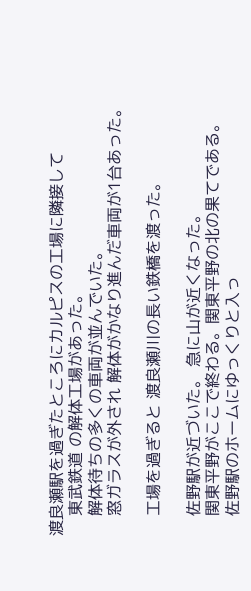渡良瀬駅を過ぎたところにカルピスの工場に隣接して
    東武鉄道 の解体工場があった。
    解体待ちの多くの車両が並んでいた。
    窓ガラスが外され 解体がかなり進んだ車両が1台あった。

    工場を過ぎると 渡良瀬川の長い鉄橋を渡った。

    佐野駅が近づいた。 急に山が近くなった。
    関東平野がここで終わる。関東平野の北の果てである。
    佐野駅のホームにゆっくりと入っ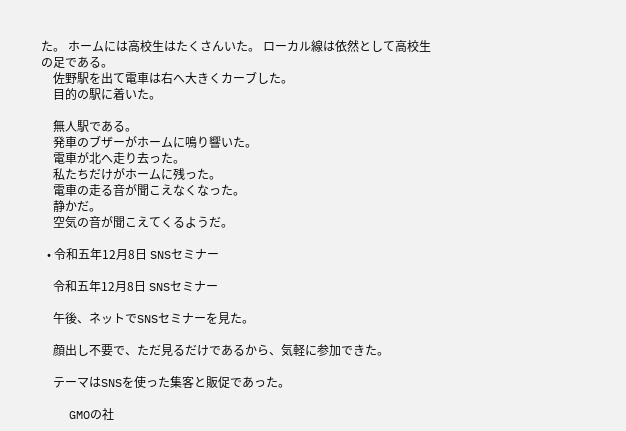た。 ホームには高校生はたくさんいた。 ローカル線は依然として高校生の足である。
    佐野駅を出て電車は右へ大きくカーブした。
    目的の駅に着いた。

    無人駅である。
    発車のブザーがホームに鳴り響いた。
    電車が北へ走り去った。
    私たちだけがホームに残った。
    電車の走る音が聞こえなくなった。
    静かだ。
    空気の音が聞こえてくるようだ。

  • 令和五年12月8日 SNSセミナー

    令和五年12月8日 SNSセミナー

    午後、ネットでSNSセミナーを見た。

    顔出し不要で、ただ見るだけであるから、気軽に参加できた。

    テーマはSNSを使った集客と販促であった。

    GMOの社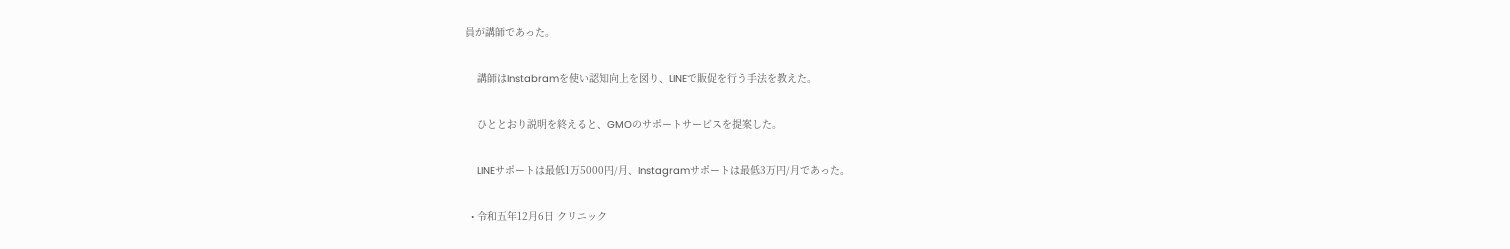員が講師であった。

    講師はInstabramを使い認知向上を図り、LINEで販促を行う手法を教えた。

    ひととおり説明を終えると、GMOのサポートサービスを提案した。

    LINEサポートは最低1万5000円/月、Instagramサポートは最低3万円/月であった。

  • 令和五年12月6日 クリニック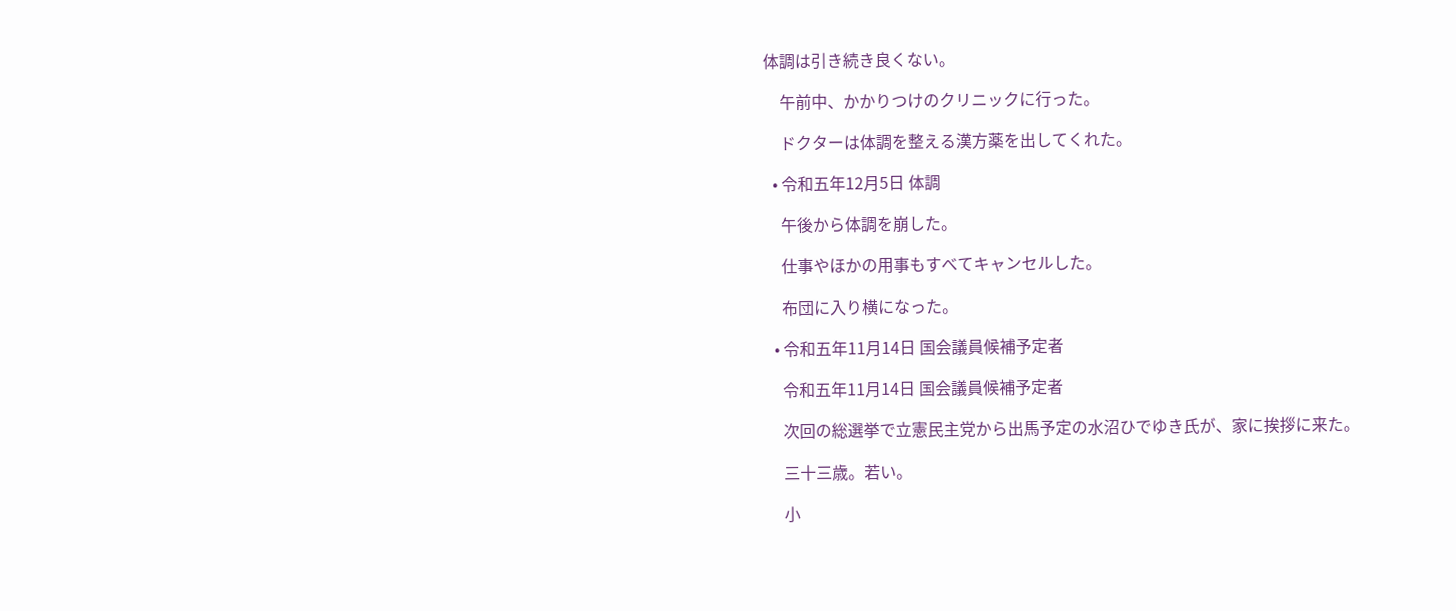体調は引き続き良くない。

    午前中、かかりつけのクリニックに行った。

    ドクターは体調を整える漢方薬を出してくれた。

  • 令和五年12月5日 体調

    午後から体調を崩した。

    仕事やほかの用事もすべてキャンセルした。

    布団に入り横になった。

  • 令和五年11月14日 国会議員候補予定者

    令和五年11月14日 国会議員候補予定者

    次回の総選挙で立憲民主党から出馬予定の水沼ひでゆき氏が、家に挨拶に来た。

    三十三歳。若い。

    小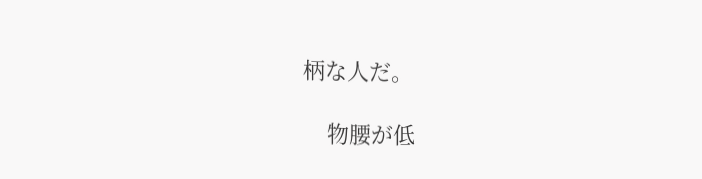柄な人だ。

    物腰が低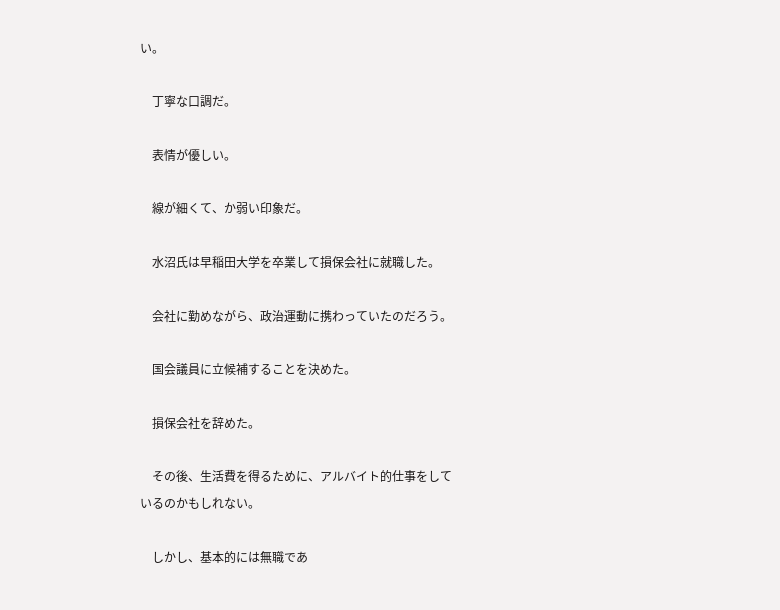い。

    丁寧な口調だ。

    表情が優しい。

    線が細くて、か弱い印象だ。

    水沼氏は早稲田大学を卒業して損保会社に就職した。

    会社に勤めながら、政治運動に携わっていたのだろう。

    国会議員に立候補することを決めた。

    損保会社を辞めた。

    その後、生活費を得るために、アルバイト的仕事をしているのかもしれない。

    しかし、基本的には無職であ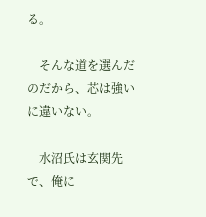る。

    そんな道を選んだのだから、芯は強いに違いない。

    水沼氏は玄関先で、俺に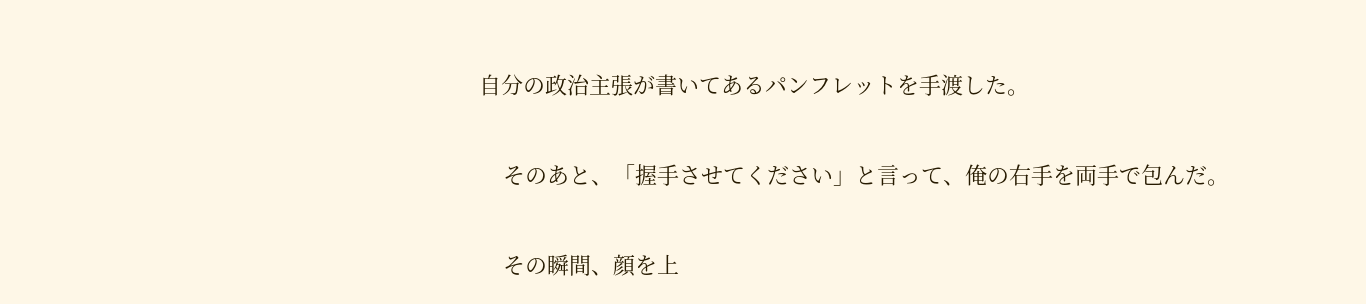自分の政治主張が書いてあるパンフレットを手渡した。

    そのあと、「握手させてください」と言って、俺の右手を両手で包んだ。

    その瞬間、顔を上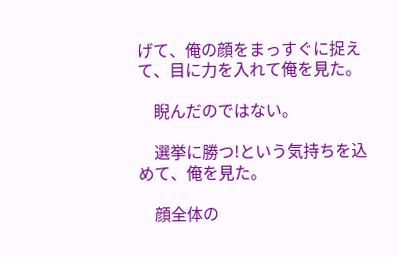げて、俺の顔をまっすぐに捉えて、目に力を入れて俺を見た。

    睨んだのではない。

    選挙に勝つ!という気持ちを込めて、俺を見た。

    顔全体の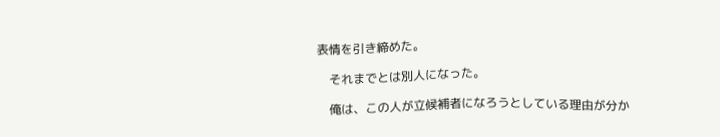表情を引き締めた。

    それまでとは別人になった。

    俺は、この人が立候補者になろうとしている理由が分か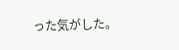った気がした。